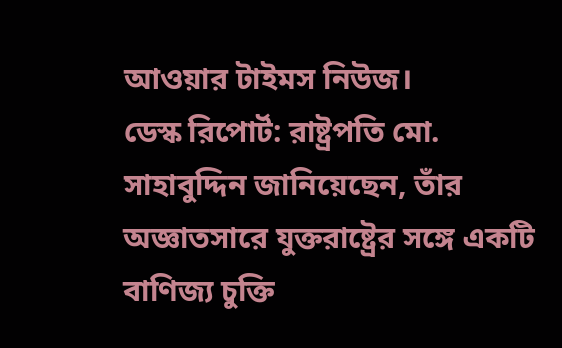আওয়ার টাইমস নিউজ।
ডেস্ক রিপোর্ট: রাষ্ট্রপতি মো. সাহাবুদ্দিন জানিয়েছেন, তাঁর অজ্ঞাতসারে যুক্তরাষ্ট্রের সঙ্গে একটি বাণিজ্য চুক্তি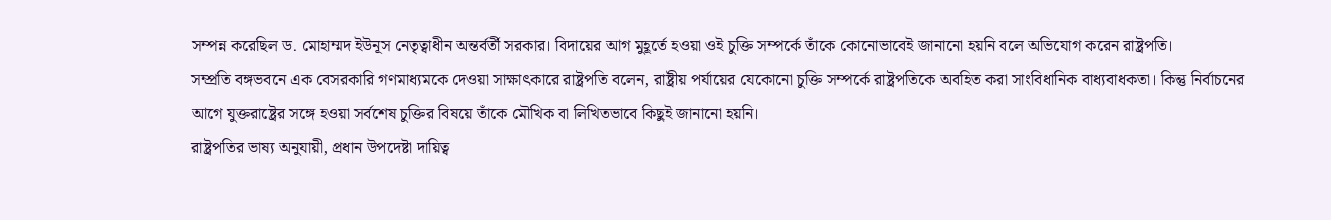সম্পন্ন করেছিল ড. মোহাম্মদ ইউনূস নেতৃত্বাধীন অন্তর্বর্তী সরকার। বিদায়ের আগ মুহূর্তে হওয়া ওই চুক্তি সম্পর্কে তাঁকে কোনোভাবেই জানানো হয়নি বলে অভিযোগ করেন রাষ্ট্রপতি।
সম্প্রতি বঙ্গভবনে এক বেসরকারি গণমাধ্যমকে দেওয়া সাক্ষাৎকারে রাষ্ট্রপতি বলেন, রাষ্ট্রীয় পর্যায়ের যেকোনো চুক্তি সম্পর্কে রাষ্ট্রপতিকে অবহিত করা সাংবিধানিক বাধ্যবাধকতা। কিন্তু নির্বাচনের আগে যুক্তরাষ্ট্রের সঙ্গে হওয়া সর্বশেষ চুক্তির বিষয়ে তাঁকে মৌখিক বা লিখিতভাবে কিছুই জানানো হয়নি।
রাষ্ট্রপতির ভাষ্য অনুযায়ী, প্রধান উপদেষ্টা দায়িত্ব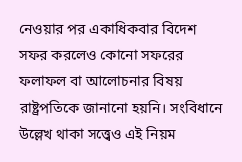নেওয়ার পর একাধিকবার বিদেশ সফর করলেও কোনো সফরের ফলাফল বা আলোচনার বিষয় রাষ্ট্রপতিকে জানানো হয়নি। সংবিধানে উল্লেখ থাকা সত্ত্বেও এই নিয়ম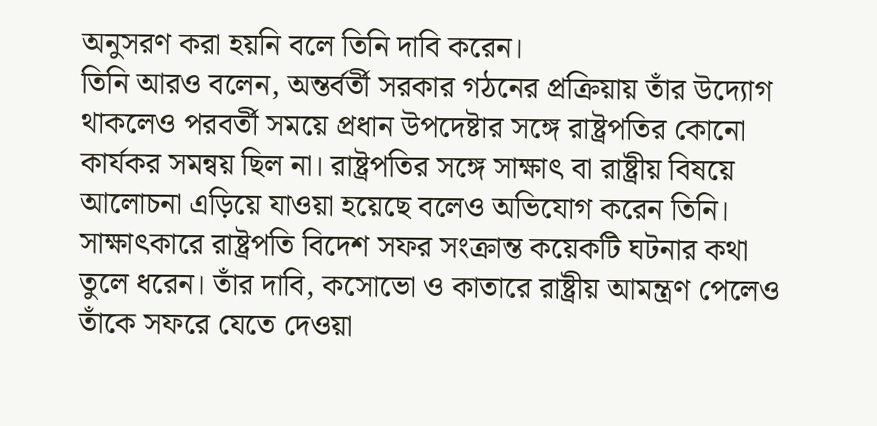অনুসরণ করা হয়নি বলে তিনি দাবি করেন।
তিনি আরও বলেন, অন্তর্বর্তী সরকার গঠনের প্রক্রিয়ায় তাঁর উদ্যোগ থাকলেও পরবর্তী সময়ে প্রধান উপদেষ্টার সঙ্গে রাষ্ট্রপতির কোনো কার্যকর সমন্বয় ছিল না। রাষ্ট্রপতির সঙ্গে সাক্ষাৎ বা রাষ্ট্রীয় বিষয়ে আলোচনা এড়িয়ে যাওয়া হয়েছে বলেও অভিযোগ করেন তিনি।
সাক্ষাৎকারে রাষ্ট্রপতি বিদেশ সফর সংক্রান্ত কয়েকটি ঘটনার কথা তুলে ধরেন। তাঁর দাবি, কসোভো ও কাতারে রাষ্ট্রীয় আমন্ত্রণ পেলেও তাঁকে সফরে যেতে দেওয়া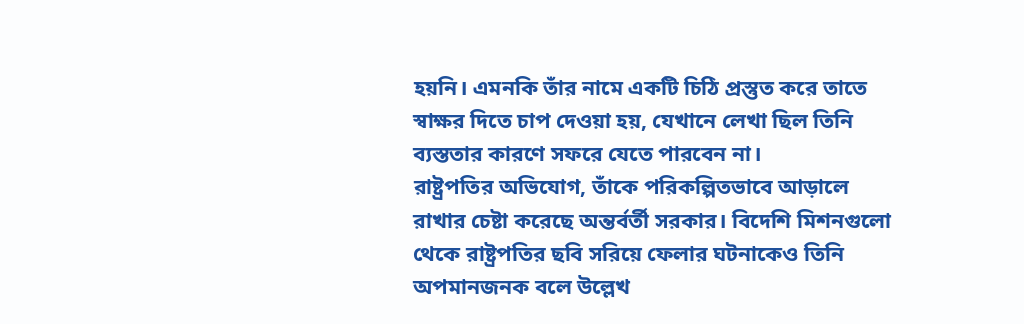হয়নি। এমনকি তাঁর নামে একটি চিঠি প্রস্তুত করে তাতে স্বাক্ষর দিতে চাপ দেওয়া হয়, যেখানে লেখা ছিল তিনি ব্যস্ততার কারণে সফরে যেতে পারবেন না।
রাষ্ট্রপতির অভিযোগ, তাঁকে পরিকল্পিতভাবে আড়ালে রাখার চেষ্টা করেছে অন্তর্বর্তী সরকার। বিদেশি মিশনগুলো থেকে রাষ্ট্রপতির ছবি সরিয়ে ফেলার ঘটনাকেও তিনি অপমানজনক বলে উল্লেখ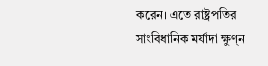করেন। এতে রাষ্ট্রপতির সাংবিধানিক মর্যাদা ক্ষুণ্ন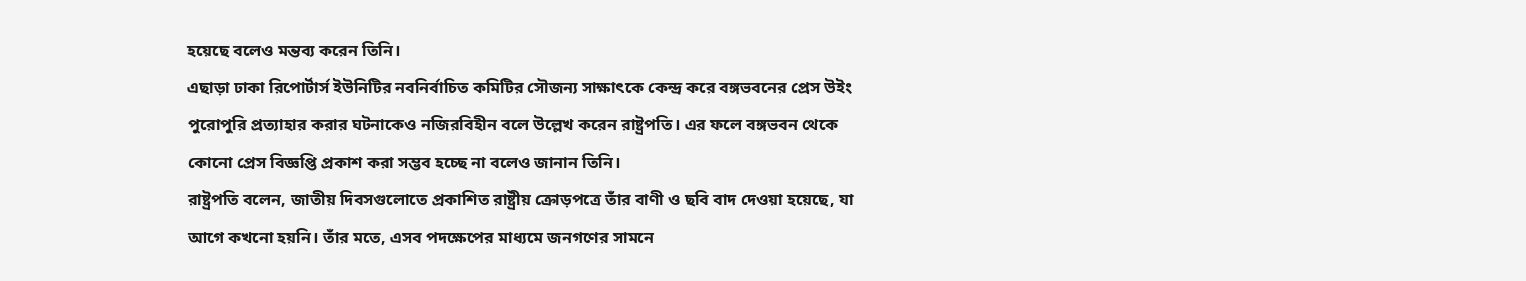হয়েছে বলেও মন্তব্য করেন তিনি।
এছাড়া ঢাকা রিপোর্টার্স ইউনিটির নবনির্বাচিত কমিটির সৌজন্য সাক্ষাৎকে কেন্দ্র করে বঙ্গভবনের প্রেস উইং পুরোপুরি প্রত্যাহার করার ঘটনাকেও নজিরবিহীন বলে উল্লেখ করেন রাষ্ট্রপতি। এর ফলে বঙ্গভবন থেকে কোনো প্রেস বিজ্ঞপ্তি প্রকাশ করা সম্ভব হচ্ছে না বলেও জানান তিনি।
রাষ্ট্রপতি বলেন, জাতীয় দিবসগুলোতে প্রকাশিত রাষ্ট্রীয় ক্রোড়পত্রে তাঁর বাণী ও ছবি বাদ দেওয়া হয়েছে, যা আগে কখনো হয়নি। তাঁর মতে, এসব পদক্ষেপের মাধ্যমে জনগণের সামনে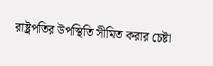রাষ্ট্রপতির উপস্থিতি সীমিত করার চেষ্টা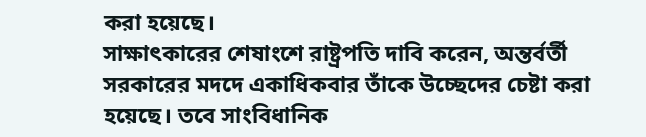করা হয়েছে।
সাক্ষাৎকারের শেষাংশে রাষ্ট্রপতি দাবি করেন, অন্তর্বর্তী সরকারের মদদে একাধিকবার তাঁকে উচ্ছেদের চেষ্টা করা হয়েছে। তবে সাংবিধানিক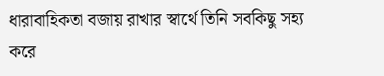ধারাবাহিকতা বজায় রাখার স্বার্থে তিনি সবকিছু সহ্য করে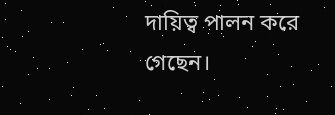দায়িত্ব পালন করে গেছেন।